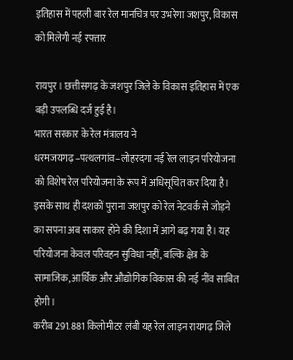इतिहास में पहली बार रेल मानचित्र पर उभरेगा जशपुर, विकास को मिलेगी नई रफ्तार

रायपुर। छत्तीसगढ़ के जशपुर जिले के विकास इतिहास में एक बड़ी उपलब्धि दर्ज हुई है।
भारत सरकार के रेल मंत्रालय ने धरमजयगढ़–पत्थलगांव–लोहरदगा नई रेल लाइन परियोजना को विशेष रेल परियोजना के रूप में अधिसूचित कर दिया है।
इसके साथ ही दशकों पुराना जशपुर को रेल नेटवर्क से जोड़ने का सपना अब साकार होने की दिशा में आगे बढ़ गया है। यह परियोजना केवल परिवहन सुविधा नहीं, बल्कि क्षेत्र के सामाजिक, आर्थिक और औद्योगिक विकास की नई नींव साबित होगी।
करीब 291.881 किलोमीटर लंबी यह रेल लाइन रायगढ़ जिले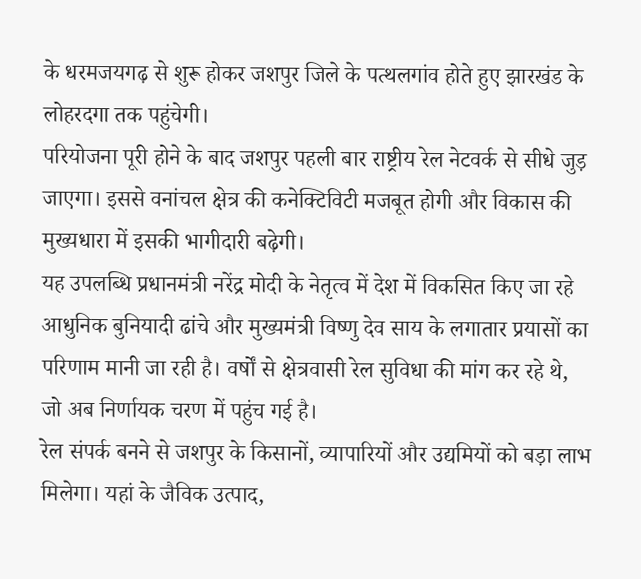के धरमजयगढ़ से शुरू होकर जशपुर जिले के पत्थलगांव होते हुए झारखंड के लोहरदगा तक पहुंचेगी।
परियोजना पूरी होने के बाद जशपुर पहली बार राष्ट्रीय रेल नेटवर्क से सीधे जुड़ जाएगा। इससे वनांचल क्षेत्र की कनेक्टिविटी मजबूत होगी और विकास की मुख्यधारा में इसकी भागीदारी बढ़ेगी।
यह उपलब्धि प्रधानमंत्री नरेंद्र मोदी के नेतृत्व में देश में विकसित किए जा रहे आधुनिक बुनियादी ढांचे और मुख्यमंत्री विष्णु देव साय के लगातार प्रयासों का परिणाम मानी जा रही है। वर्षों से क्षेत्रवासी रेल सुविधा की मांग कर रहे थे, जो अब निर्णायक चरण में पहुंच गई है।
रेल संपर्क बनने से जशपुर के किसानों, व्यापारियों और उद्यमियों को बड़ा लाभ मिलेगा। यहां के जैविक उत्पाद,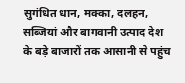सुगंधित धान, मक्का, दलहन, सब्जियां और बागवानी उत्पाद देश के बड़े बाजारों तक आसानी से पहुंच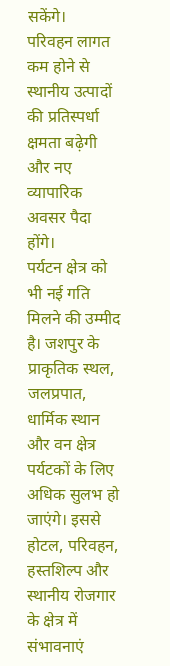सकेंगे।
परिवहन लागत कम होने से स्थानीय उत्पादों की प्रतिस्पर्धा क्षमता बढ़ेगी और नए व्यापारिक अवसर पैदा होंगे।
पर्यटन क्षेत्र को भी नई गति मिलने की उम्मीद है। जशपुर के प्राकृतिक स्थल, जलप्रपात, धार्मिक स्थान और वन क्षेत्र पर्यटकों के लिए अधिक सुलभ हो जाएंगे। इससे होटल, परिवहन, हस्तशिल्प और स्थानीय रोजगार के क्षेत्र में संभावनाएं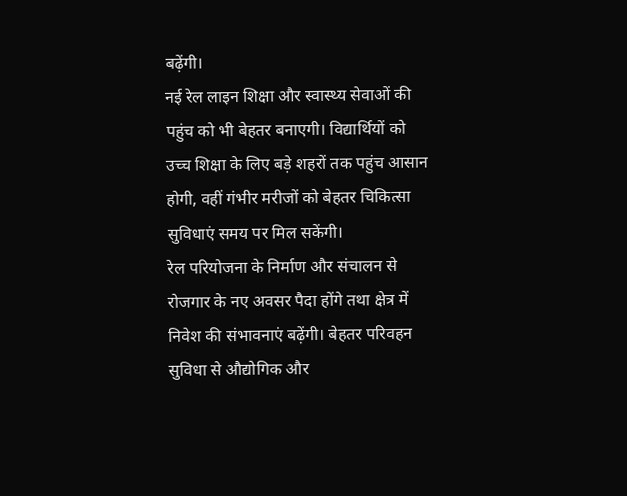बढ़ेंगी।
नई रेल लाइन शिक्षा और स्वास्थ्य सेवाओं की पहुंच को भी बेहतर बनाएगी। विद्यार्थियों को उच्च शिक्षा के लिए बड़े शहरों तक पहुंच आसान होगी, वहीं गंभीर मरीजों को बेहतर चिकित्सा सुविधाएं समय पर मिल सकेंगी।
रेल परियोजना के निर्माण और संचालन से रोजगार के नए अवसर पैदा होंगे तथा क्षेत्र में निवेश की संभावनाएं बढ़ेंगी। बेहतर परिवहन सुविधा से औद्योगिक और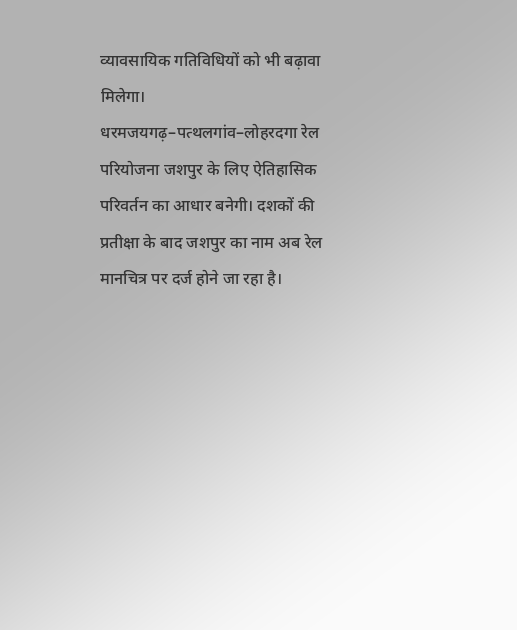व्यावसायिक गतिविधियों को भी बढ़ावा मिलेगा।
धरमजयगढ़–पत्थलगांव–लोहरदगा रेल परियोजना जशपुर के लिए ऐतिहासिक परिवर्तन का आधार बनेगी। दशकों की प्रतीक्षा के बाद जशपुर का नाम अब रेल मानचित्र पर दर्ज होने जा रहा है।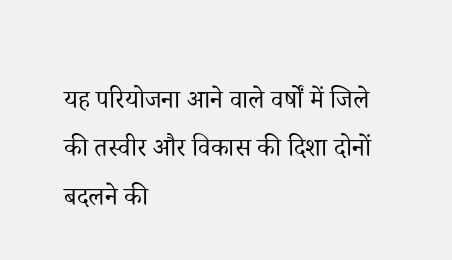यह परियोजना आने वाले वर्षों में जिले की तस्वीर और विकास की दिशा दोनों बदलने की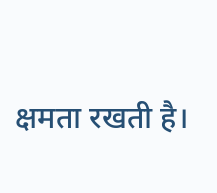क्षमता रखती है।